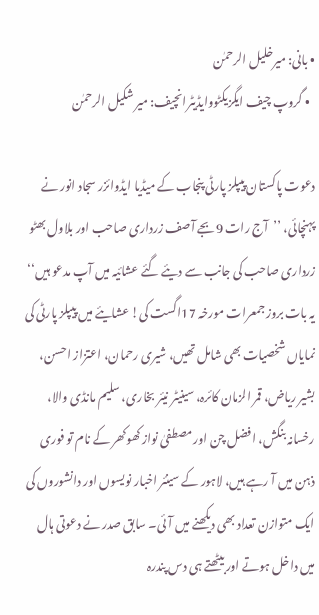• بانی: میرخلیل الرحمٰن
  • گروپ چیف ایگزیکٹووایڈیٹرانچیف: میر شکیل الرحمٰن

دعوت پاکستان پیپلز پارٹی پنجاب کے میڈیا ایڈوائزر سجاد انور نے پہنچائی، ’’آج رات 9بجے آصف زرداری صاحب اور بلاول بھٹو زرداری صاحب کی جانب سے دیئے گئے عشائیہ میں آپ مدعو ہیں‘‘ یہ بات بروز جمعرات مورخہ 17اگست کی! عشایئے میں پیپلز پارٹی کی نمایاں شخصیات بھی شامل تھیں، شیری رحمان، اعتزاز احسن، بشیر ریاض، قمر الزمان کائرہ، سینیٹر نیئر بخاری، سلیم مانڈی والا، رخسانہ بنگش، افضل چن اور مصطفیٰ نواز کھوکھر کے نام تو فوری ذہن میں آ رہے ہیں، لاہور کے سینئر اخبار نویسوں اور دانشوروں کی ایک متوازن تعداد بھی دیکھنے میں آئی۔ سابق صدر نے دعوتی ہال میں داخل ہوتے اور بیٹھتے ہی دس پندرہ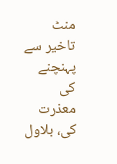منٹ تاخیر سے پہنچنے کی معذرت کی، بلاول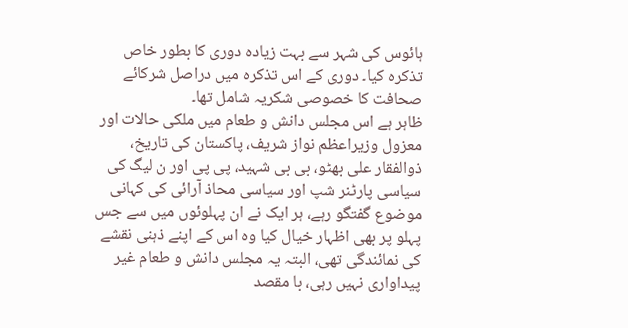ہائوس کی شہر سے بہت زیادہ دوری کا بطور خاص تذکرہ کیا۔ دوری کے اس تذکرہ میں دراصل شرکائے صحافت کا خصوصی شکریہ شامل تھا۔
ظاہر ہے اس مجلس دانش و طعام میں ملکی حالات اور معزول وزیراعظم نواز شریف، پاکستان کی تاریخ، ذوالفقار علی بھٹو، بی بی شہید، پی پی اور ن لیگ کی سیاسی پارٹنر شپ اور سیاسی محاذ آرائی کی کہانی موضوع گفتگو رہے، ہر ایک نے ان پہلوئوں میں سے جس پہلو پر بھی اظہار خیال کیا وہ اس کے اپنے ذہنی نقشے کی نمائندگی تھی، البتہ یہ مجلس دانش و طعام غیر پیداواری نہیں رہی، با مقصد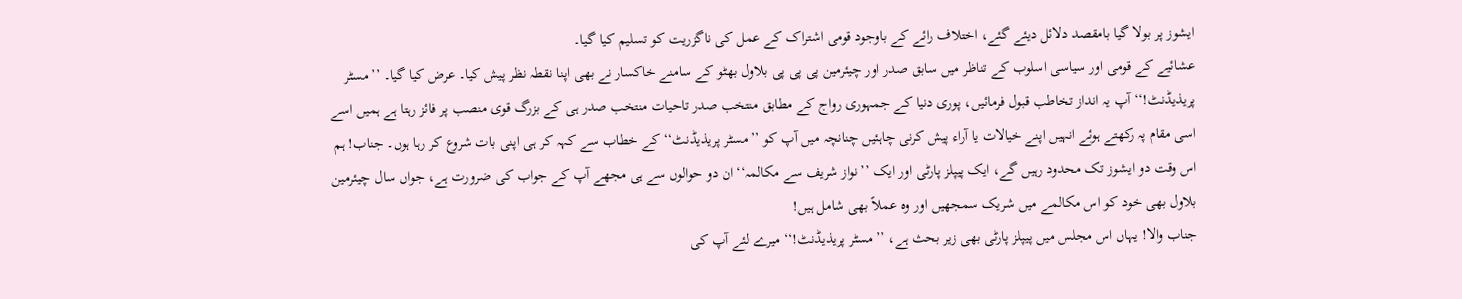ایشوز پر بولا گیا بامقصد دلائل دیئے گئے، اختلاف رائے کے باوجود قومی اشتراک کے عمل کی ناگزریت کو تسلیم کیا گیا۔
عشائیے کے قومی اور سیاسی اسلوب کے تناظر میں سابق صدر اور چیئرمین پی پی پی بلاول بھٹو کے سامنے خاکسار نے بھی اپنا نقطہ نظر پیش کیا۔ عرض کیا گیا۔ ’’مسٹر پریذیڈنٹ!‘‘ آپ یہ انداز تخاطب قبول فرمائیں، پوری دنیا کے جمہوری رواج کے مطابق منتخب صدر تاحیات منتخب صدر ہی کے بزرگ قوی منصب پر فائز رہتا ہے ہمیں اسے اسی مقام پہ رکھتے ہوئے انہیں اپنے خیالات یا آراء پیش کرنی چاہئیں چنانچہ میں آپ کو ’’مسٹر پریذیڈنٹ‘‘ کے خطاب سے کہہ کر ہی اپنی بات شروع کر رہا ہوں۔ جناب! ہم اس وقت دو ایشوز تک محدود رہیں گے، ایک پیپلز پارٹی اور ایک ’’نواز شریف سے مکالمہ‘‘ ان دو حوالوں سے ہی مجھے آپ کے جواب کی ضرورت ہے، جواں سال چیئرمین بلاول بھی خود کو اس مکالمے میں شریک سمجھیں اور وہ عملاً بھی شامل ہیں!
جناب والا! یہاں اس مجلس میں پیپلز پارٹی بھی زیر بحث ہے، ’’مسٹر پریذیڈنٹ!‘‘ میرے لئے آپ کی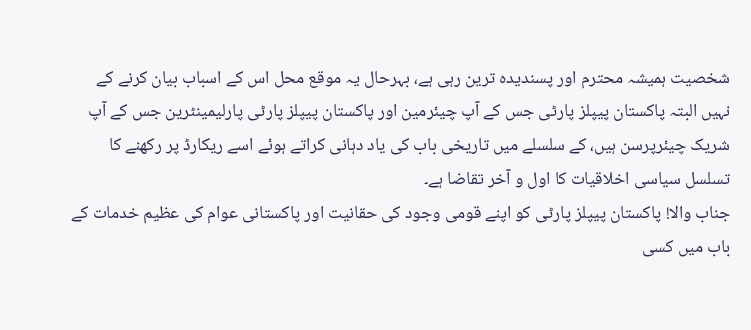شخصیت ہمیشہ محترم اور پسندیدہ ترین رہی ہے، بہرحال یہ موقع محل اس کے اسباب بیان کرنے کے نہیں البتہ پاکستان پیپلز پارٹی جس کے آپ چیئرمین اور پاکستان پیپلز پارٹی پارلیمینٹرین جس کے آپ شریک چیئرپرسن ہیں، کے سلسلے میں تاریخی باب کی یاد دہانی کراتے ہوئے اسے ریکارڈ پر رکھنے کا تسلسل سیاسی اخلاقیات کا اول و آخر تقاضا ہے۔
جناب والا! پاکستان پیپلز پارٹی کو اپنے قومی وجود کی حقانیت اور پاکستانی عوام کی عظیم خدمات کے باب میں کسی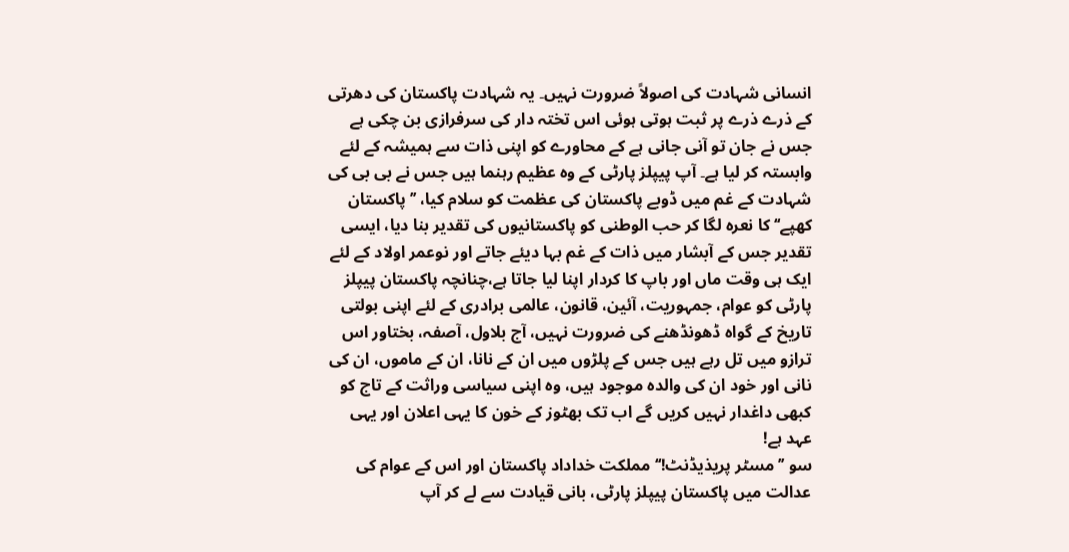انسانی شہادت کی اصولاً ضرورت نہیں۔ یہ شہادت پاکستان کی دھرتی کے ذرے ذرے پر ثبت ہوتی ہوئی اس تختہ دار کی سرفرازی بن چکی ہے جس نے جان تو آنی جانی ہے کے محاورے کو اپنی ذات سے ہمیشہ کے لئے وابستہ کر لیا ہے۔ آپ پیپلز پارٹی کے وہ عظیم رہنما ہیں جس نے بی بی کی شہادت کے غم میں ڈوبے پاکستان کی عظمت کو سلام کیا، ’’پاکستان کھپے‘‘ کا نعرہ لگا کر حب الوطنی کو پاکستانیوں کی تقدیر بنا دیا، ایسی تقدیر جس کے آبشار میں ذات کے غم بہا دیئے جاتے اور نوعمر اولاد کے لئے ایک ہی وقت ماں اور باپ کا کردار اپنا لیا جاتا ہے،چنانچہ پاکستان پیپلز پارٹی کو عوام، جمہوریت، آئین، قانون، عالمی برادری کے لئے اپنی بولتی تاریخ کے گواہ ڈھونڈھنے کی ضرورت نہیں، آج بلاول، آصفہ، بختاور اس ترازو میں تل رہے ہیں جس کے پلڑوں میں ان کے نانا، ان کے ماموں، ان کی نانی اور خود ان کی والدہ موجود ہیں، وہ اپنی سیاسی وراثت کے تاج کو کبھی داغدار نہیں کریں گے اب تک بھٹوز کے خون کا یہی اعلان اور یہی عہد ہے!
سو ’’مسٹر پریذیڈنٹ!‘‘ مملکت خداداد پاکستان اور اس کے عوام کی عدالت میں پاکستان پیپلز پارٹی، بانی قیادت سے لے کر آپ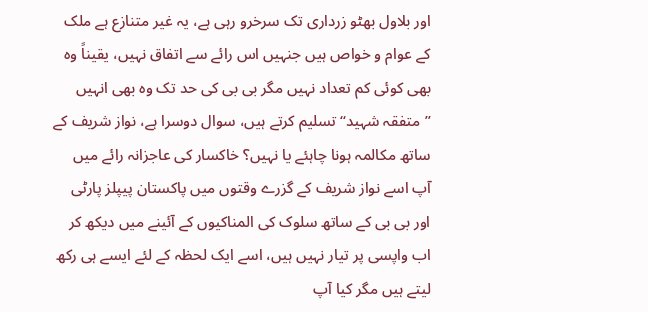اور بلاول بھٹو زرداری تک سرخرو رہی ہے، یہ غیر متنازع ہے ملک کے عوام و خواص ہیں جنہیں اس رائے سے اتفاق نہیں، یقیناً وہ بھی کوئی کم تعداد نہیں مگر بی بی کی حد تک وہ بھی انہیں ’’متفقہ شہید‘‘ تسلیم کرتے ہیں، سوال دوسرا ہے، نواز شریف کے ساتھ مکالمہ ہونا چاہئے یا نہیں؟ خاکسار کی عاجزانہ رائے میں آپ اسے نواز شریف کے گزرے وقتوں میں پاکستان پیپلز پارٹی اور بی بی کے ساتھ سلوک کی المناکیوں کے آئینے میں دیکھ کر اب واپسی پر تیار نہیں ہیں، اسے ایک لحظہ کے لئے ایسے ہی رکھ لیتے ہیں مگر کیا آپ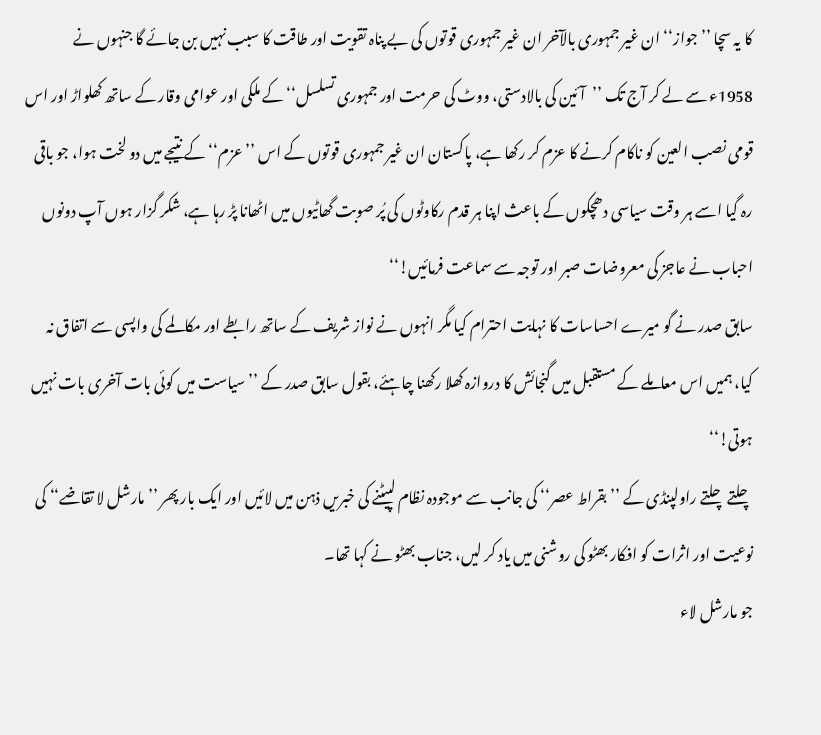کا یہ سچا ’’جواز‘‘ ان غیر جمہوری بالآخر ان غیر جمہوری قوتوں کی بے پناہ تقویت اور طاقت کا سبب نہیں بن جائے گا جنہوں نے 1958ء سے لے کر آج تک ’’آئین کی بالادستی، ووٹ کی حرمت اور جمہوری تسلسل‘‘ کے ملکی اور عوامی وقار کے ساتھ کھلواڑ اور اس قومی نصب العین کو ناکام کرنے کا عزم کر رکھا ہے، پاکستان ان غیر جمہوری قوتوں کے اس ’’عزم‘‘ کے نتیجے میں دو لخت ہوا، جو باقی رہ گیا اسے ہر وقت سیاسی دھچکوں کے باعث اپنا ہر قدم رکاوٹوں کی پُر صوبت گھاٹیوں میں اٹھانا پڑ رہا ہے، شکر گزار ہوں آپ دونوں احباب نے عاجز کی معروضات صبر اور توجہ سے سماعت فرمائیں!‘‘
سابق صدر نے گو میرے احساسات کا نہایت احترام کیا مگر انہوں نے نواز شریف کے ساتھ رابطے اور مکالمے کی واپسی سے اتفاق نہ کیا، ہمیں اس معاملے کے مستقبل میں گنجائش کا دروازہ کھلا رکھنا چاہئے، بقول سابق صدر کے ’’سیاست میں کوئی بات آخری بات نہیں ہوتی!‘‘
چلتے چلتے راولپنڈی کے ’’بقراط عصر‘‘ کی جانب سے موجودہ نظام لپیٹنے کی خبریں ذہن میں لائیں اور ایک بار پھر ’’مارشل لا تقاضے‘‘ کی نوعیت اور اثرات کو افکار بھٹو کی روشنی میں یاد کر لیں، جناب بھٹو نے کہا تھا۔
جو مارشل لاء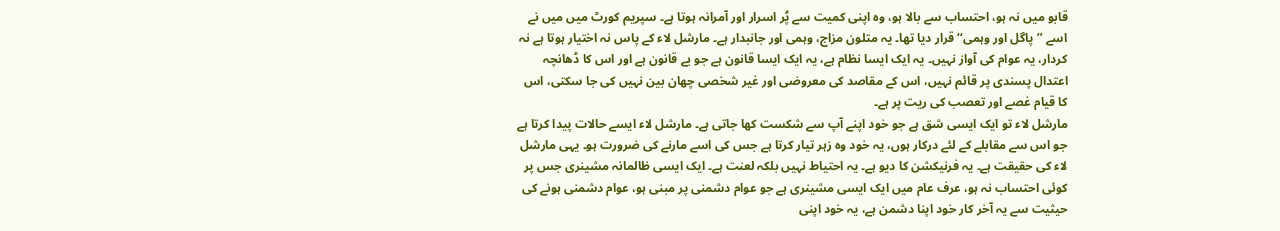قابو میں نہ ہو، احتساب سے بالا ہو، وہ اپنی کمیت سے پُر اسرار اور آمرانہ ہوتا ہے۔ سپریم کورٹ میں میں نے اسے ’’پاگل اور وہمی‘‘ قرار دیا تھا۔ یہ متلون مزاج، وہمی اور جانبدار ہے۔ مارشل لاء کے پاس نہ اختیار ہوتا ہے نہ کردار، یہ عوام کی آواز نہیں۔ یہ ایک ایسا نظام ہے، یہ ایک ایسا قانون ہے جو بے قانون ہے اور اس کا ڈھانچہ اعتدال پسندی پر قائم نہیں، اس کے مقاصد کی معروضی اور غیر شخصی چھان بین نہیں کی جا سکتی، اس کا قیام غصے اور تعصب کی ریت پر ہے۔
مارشل لاء تو ایک ایسی شق ہے جو خود اپنے آپ سے شکست کھا جاتی ہے۔ مارشل لاء ایسے حالات پیدا کرتا ہے جو اس سے مقابلے کے لئے درکار ہوں، یہ خود وہ زہر تیار کرتا ہے جس کی اسے مارنے کی ضرورت ہو۔ یہی مارشل لاء کی حقیقت ہے۔ یہ فرنیکشن کا دیو ہے۔ یہ احتیاط نہیں بلکہ لعنت ہے۔ ایک ایسی ظالمانہ مشینری جس پر کوئی احتساب نہ ہو، عرف عام میں ایک ایسی مشینری ہے جو عوام دشمنی پر مبنی ہو، عوام دشمنی ہونے کی حیثیت سے یہ آخر کار خود اپنا دشمن ہے، یہ خود اپنی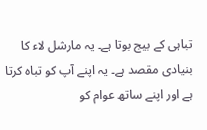تباہی کے بیج بوتا ہے۔ یہ مارشل لاء کا بنیادی مقصد ہے۔ یہ اپنے آپ کو تباہ کرتا ہے اور اپنے ساتھ عوام کو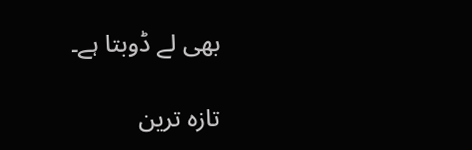بھی لے ڈوبتا ہے۔

تازہ ترین